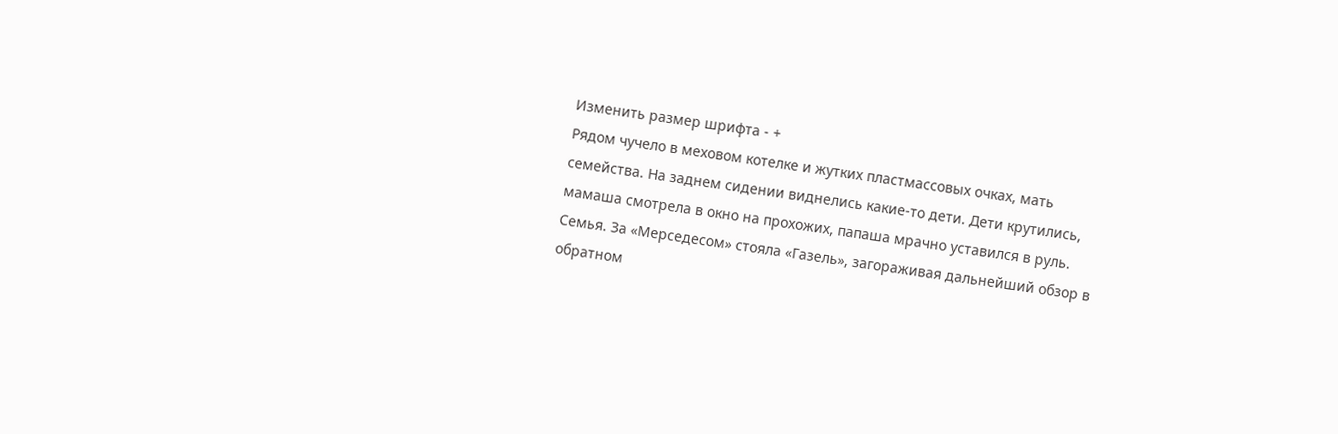Изменить размер шрифта - +
Рядом чучело в меховом котелке и жутких пластмассовых очках, мать семейства. На заднем сидении виднелись какие-то дети. Дети крутились, мамаша смотрела в окно на прохожих, папаша мрачно уставился в руль. Семья. За «Мерседесом» стояла «Газель», загораживая дальнейший обзор в обратном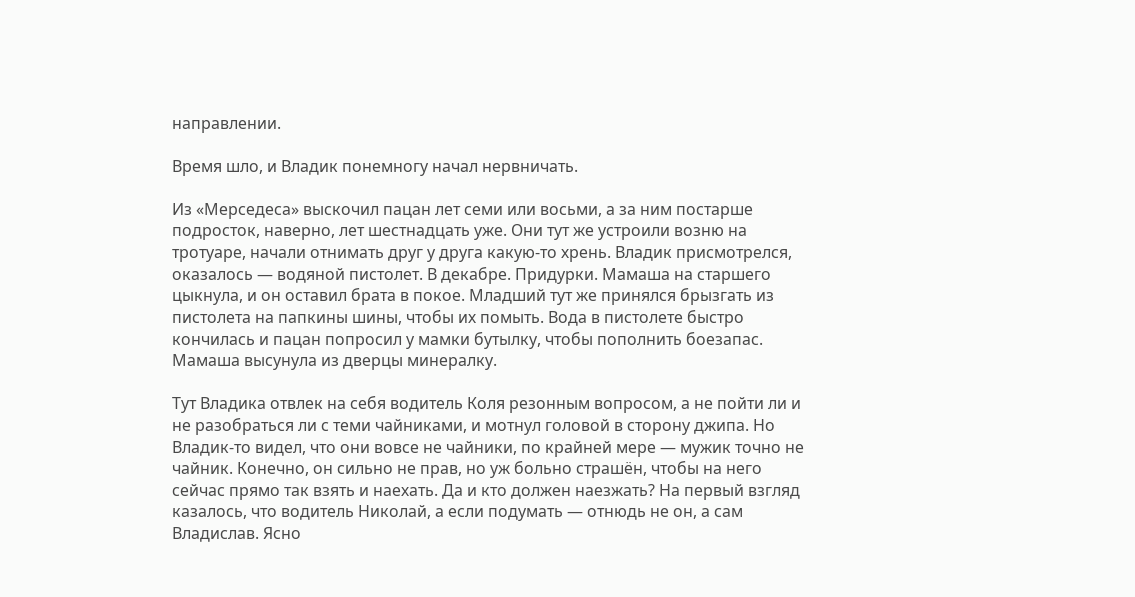направлении.

Время шло, и Владик понемногу начал нервничать.

Из «Мерседеса» выскочил пацан лет семи или восьми, а за ним постарше подросток, наверно, лет шестнадцать уже. Они тут же устроили возню на тротуаре, начали отнимать друг у друга какую-то хрень. Владик присмотрелся, оказалось — водяной пистолет. В декабре. Придурки. Мамаша на старшего цыкнула, и он оставил брата в покое. Младший тут же принялся брызгать из пистолета на папкины шины, чтобы их помыть. Вода в пистолете быстро кончилась и пацан попросил у мамки бутылку, чтобы пополнить боезапас. Мамаша высунула из дверцы минералку.

Тут Владика отвлек на себя водитель Коля резонным вопросом, а не пойти ли и не разобраться ли с теми чайниками, и мотнул головой в сторону джипа. Но Владик-то видел, что они вовсе не чайники, по крайней мере — мужик точно не чайник. Конечно, он сильно не прав, но уж больно страшён, чтобы на него сейчас прямо так взять и наехать. Да и кто должен наезжать? На первый взгляд казалось, что водитель Николай, а если подумать — отнюдь не он, а сам Владислав. Ясно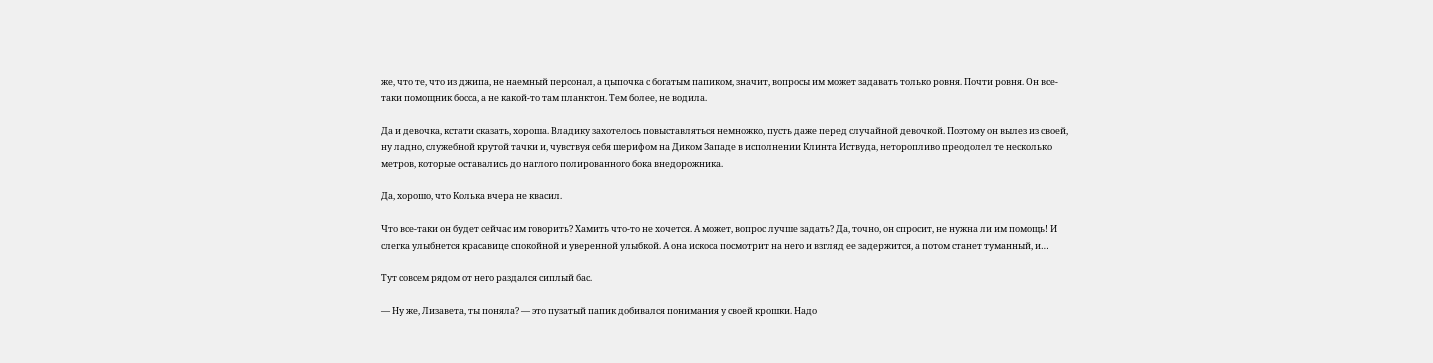же, что те, что из джипа, не наемный персонал, а цыпочка с богатым папиком, значит, вопросы им может задавать только ровня. Почти ровня. Он все-таки помощник босса, а не какой-то там планктон. Тем более, не водила.

Да и девочка, кстати сказать, хороша. Владику захотелось повыставляться немножко, пусть даже перед случайной девочкой. Поэтому он вылез из своей, ну ладно, служебной крутой тачки и, чувствуя себя шерифом на Диком Западе в исполнении Клинта Иствуда, неторопливо преодолел те несколько метров, которые оставались до наглого полированного бока внедорожника.

Да, хорошо, что Колька вчера не квасил.

Что все-таки он будет сейчас им говорить? Хамить что-то не хочется. А может, вопрос лучше задать? Да, точно, он спросит, не нужна ли им помощь! И слегка улыбнется красавице спокойной и уверенной улыбкой. А она искоса посмотрит на него и взгляд ее задержится, а потом станет туманный, и…

Тут совсем рядом от него раздался сиплый бас.

— Ну же, Лизавета, ты поняла? — это пузатый папик добивался понимания у своей крошки. Надо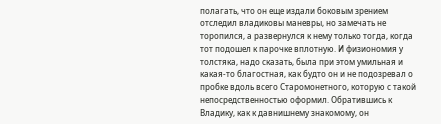полагать, что он еще издали боковым зрением отследил владиковы маневры, но замечать не торопился, а развернулся к нему только тогда, когда тот подошел к парочке вплотную. И физиономия у толстяка, надо сказать, была при этом умильная и какая-то благостная, как будто он и не подозревал о пробке вдоль всего Старомонетного, которую с такой непосредственностью оформил. Обратившись к Владику, как к давнишнему знакомому, он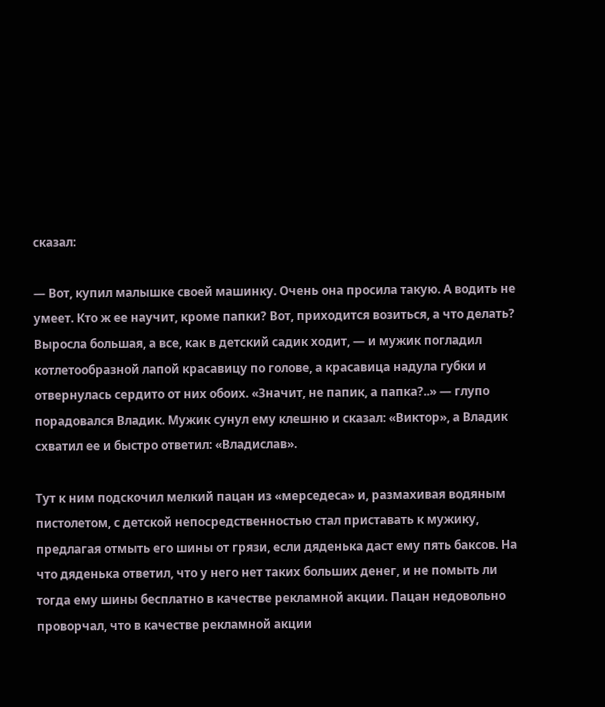сказал:

— Вот, купил малышке своей машинку. Очень она просила такую. А водить не умеет. Кто ж ее научит, кроме папки? Вот, приходится возиться, а что делать? Выросла большая, а все, как в детский садик ходит, — и мужик погладил котлетообразной лапой красавицу по голове, а красавица надула губки и отвернулась сердито от них обоих. «Значит, не папик, а папка?..» — глупо порадовался Владик. Мужик сунул ему клешню и сказал: «Виктор», а Владик схватил ее и быстро ответил: «Владислав».

Тут к ним подскочил мелкий пацан из «мерседеса» и, размахивая водяным пистолетом, с детской непосредственностью стал приставать к мужику, предлагая отмыть его шины от грязи, если дяденька даст ему пять баксов. На что дяденька ответил, что у него нет таких больших денег, и не помыть ли тогда ему шины бесплатно в качестве рекламной акции. Пацан недовольно проворчал, что в качестве рекламной акции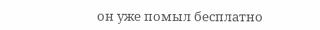он уже помыл бесплатно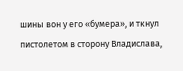шины вон у его «бумера», и ткнул пистолетом в сторону Владислава,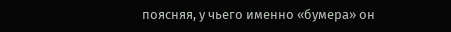поясняя, у чьего именно «бумера» он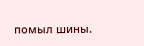помыл шины.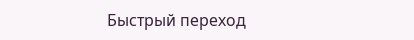Быстрый переход